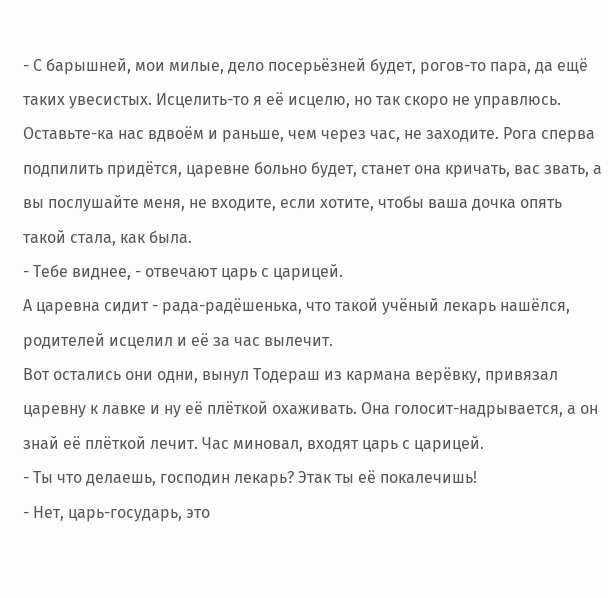- С барышней, мои милые, дело посерьёзней будет, рогов-то пара, да ещё таких увесистых. Исцелить-то я её исцелю, но так скоро не управлюсь. Оставьте-ка нас вдвоём и раньше, чем через час, не заходите. Рога сперва подпилить придётся, царевне больно будет, станет она кричать, вас звать, а вы послушайте меня, не входите, если хотите, чтобы ваша дочка опять такой стала, как была.
- Тебе виднее, - отвечают царь с царицей.
А царевна сидит - рада-радёшенька, что такой учёный лекарь нашёлся, родителей исцелил и её за час вылечит.
Вот остались они одни, вынул Тодераш из кармана верёвку, привязал царевну к лавке и ну её плёткой охаживать. Она голосит-надрывается, а он знай её плёткой лечит. Час миновал, входят царь с царицей.
- Ты что делаешь, господин лекарь? Этак ты её покалечишь!
- Нет, царь-государь, это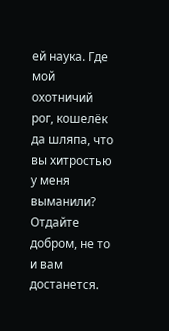ей наука. Где мой охотничий рог, кошелёк да шляпа, что вы хитростью у меня выманили? Отдайте добром, не то и вам достанется.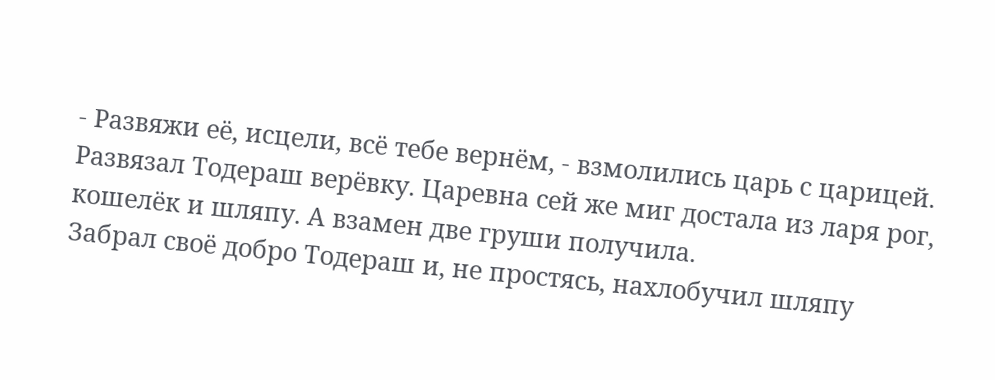- Развяжи её, исцели, всё тебе вернём, - взмолились царь с царицей.
Развязал Тодераш верёвку. Царевна сей же миг достала из ларя рог, кошелёк и шляпу. А взамен две груши получила.
Забрал своё добро Тодераш и, не простясь, нахлобучил шляпу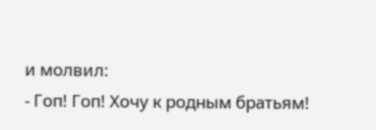и молвил:
- Гоп! Гоп! Хочу к родным братьям!